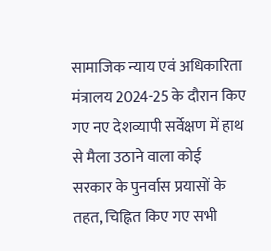सामाजिक न्याय एवं अधिकारिता मंत्रालय 2024-25 के दौरान किए गए नए देशव्यापी सर्वेक्षण में हाथ से मैला उठाने वाला कोई
सरकार के पुनर्वास प्रयासों के तहत, चिह्नित किए गए सभी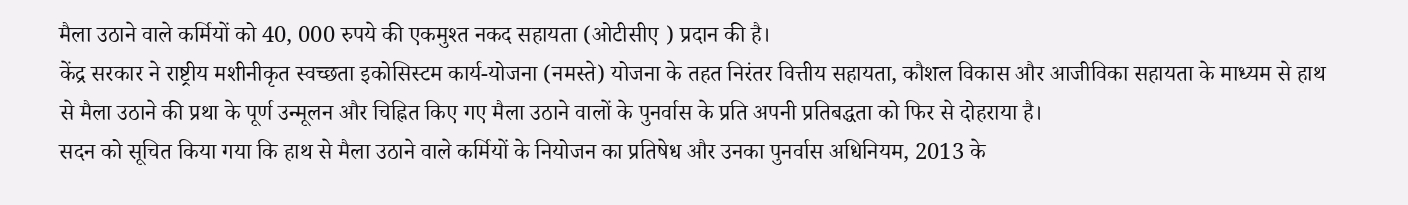मैला उठाने वाले कर्मियों को 40, 000 रुपये की एकमुश्त नकद सहायता (ओटीसीए ) प्रदान की है।
केंद्र सरकार ने राष्ट्रीय मशीनीकृत स्वच्छता इकोसिस्टम कार्य-योजना (नमस्ते) योजना के तहत निरंतर वित्तीय सहायता, कौशल विकास और आजीविका सहायता के माध्यम से हाथ से मैला उठाने की प्रथा के पूर्ण उन्मूलन और चिह्नित किए गए मैला उठाने वालों के पुनर्वास के प्रति अपनी प्रतिबद्धता को फिर से दोहराया है।
सदन को सूचित किया गया कि हाथ से मैला उठाने वाले कर्मियों के नियोजन का प्रतिषेध और उनका पुनर्वास अधिनियम, 2013 के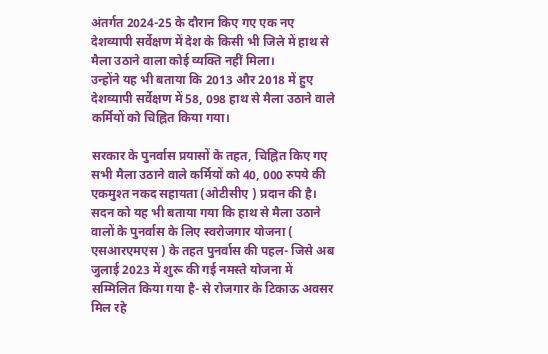अंतर्गत 2024-25 के दौरान किए गए एक नए देशव्यापी सर्वेक्षण में देश के किसी भी जिले में हाथ से मैला उठाने वाला कोई व्यक्ति नहीं मिला।
उन्होंने यह भी बताया कि 2013 और 2018 में हुए देशव्यापी सर्वेक्षण में 58, 098 हाथ से मैला उठाने वाले कर्मियों को चिह्नित किया गया।

सरकार के पुनर्वास प्रयासों के तहत, चिह्नित किए गए सभी मैला उठाने वाले कर्मियों को 40, 000 रुपये की एकमुश्त नकद सहायता (ओटीसीए ) प्रदान की है।
सदन को यह भी बताया गया कि हाथ से मैला उठाने वालों के पुनर्वास के लिए स्वरोजगार योजना ( एसआरएमएस ) के तहत पुनर्वास की पहल- जिसे अब जुलाई 2023 में शुरू की गई नमस्ते योजना में सम्मिलित किया गया है- से रोजगार के टिकाऊ अवसर मिल रहे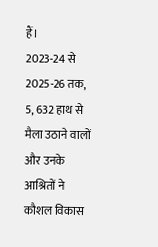हैं।
2023-24 से 2025-26 तक, 5, 632 हाथ से मैला उठाने वालों और उनके आश्रितों ने कौशल विकास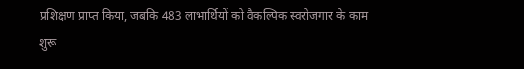प्रशिक्षण प्राप्त किया, जबकि 483 लाभार्थियों को वैकल्पिक स्वरोजगार के काम शुरू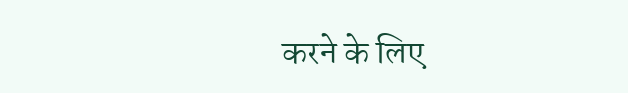करने के लिए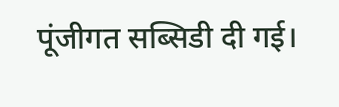पूंजीगत सब्सिडी दी गई।